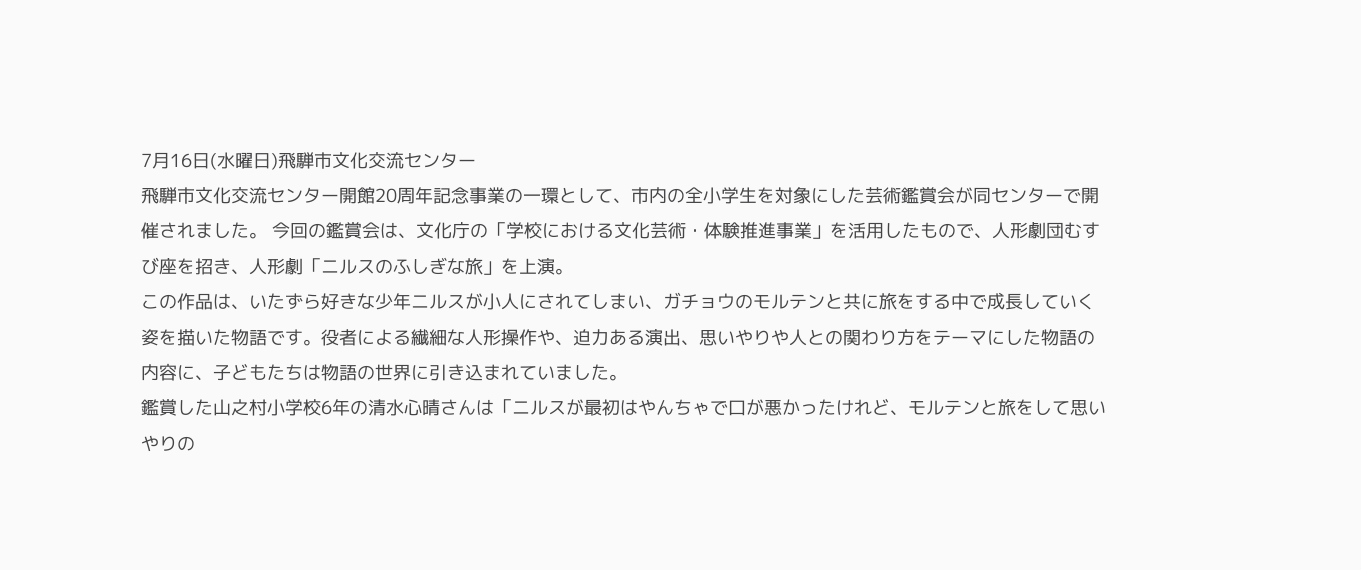7月16日(水曜日)飛騨市文化交流センター
飛騨市文化交流センター開館20周年記念事業の一環として、市内の全小学生を対象にした芸術鑑賞会が同センターで開催されました。 今回の鑑賞会は、文化庁の「学校における文化芸術・体験推進事業」を活用したもので、人形劇団むすび座を招き、人形劇「ニルスのふしぎな旅」を上演。
この作品は、いたずら好きな少年ニルスが小人にされてしまい、ガチョウのモルテンと共に旅をする中で成長していく姿を描いた物語です。役者による繊細な人形操作や、迫力ある演出、思いやりや人との関わり方をテーマにした物語の内容に、子どもたちは物語の世界に引き込まれていました。
鑑賞した山之村小学校6年の清水心晴さんは「ニルスが最初はやんちゃで口が悪かったけれど、モルテンと旅をして思いやりの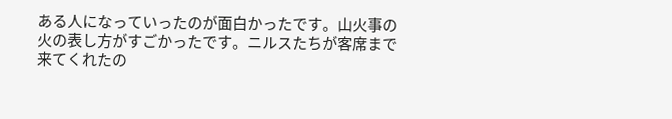ある人になっていったのが面白かったです。山火事の火の表し方がすごかったです。ニルスたちが客席まで来てくれたの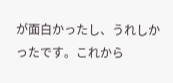が面白かったし、うれしかったです。これから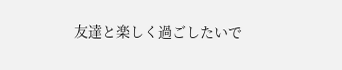友達と楽しく過ごしたいで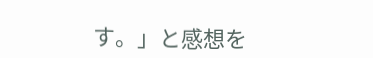す。」と感想を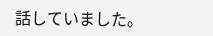話していました。